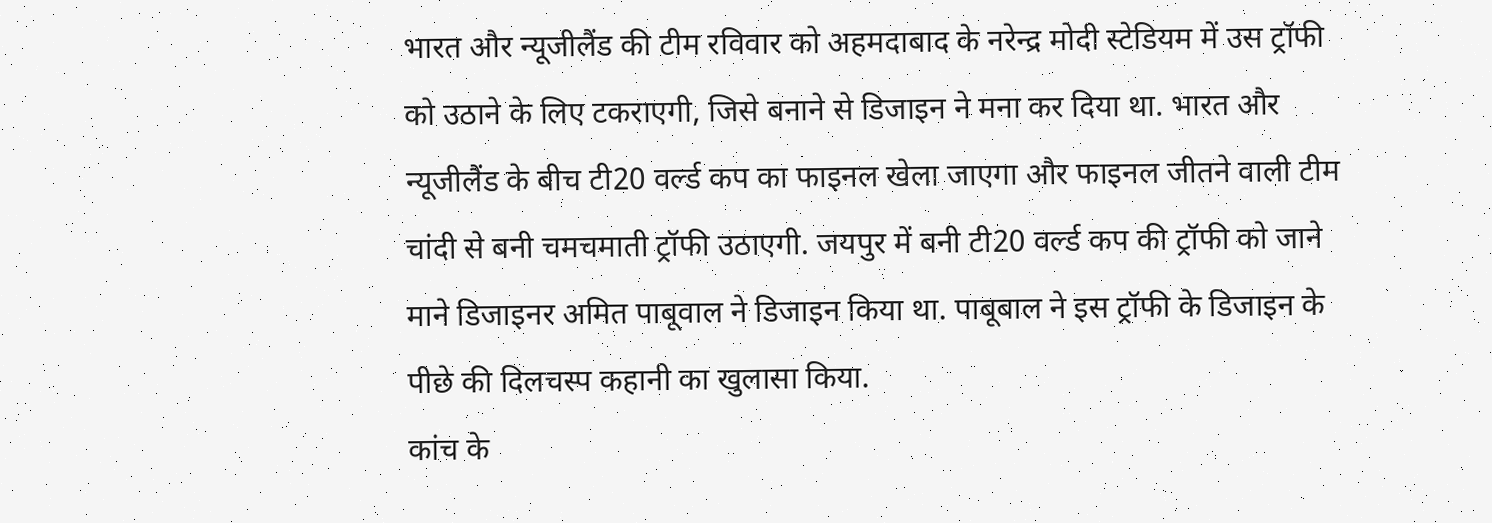भारत और न्यूजीलैंड की टीम रविवार को अहमदाबाद के नरेन्द्र मोदी स्टेडियम में उस ट्रॉफी को उठाने के लिए टकराएगी, जिसे बनाने से डिजाइन ने मना कर दिया था. भारत और न्यूजीलैंड के बीच टी20 वर्ल्ड कप का फाइनल खेला जाएगा और फाइनल जीतने वाली टीम चांदी से बनी चमचमाती ट्रॉफी उठाएगी. जयपुर में बनी टी20 वर्ल्ड कप की ट्रॉफी को जाने माने डिजाइनर अमित पाबूवाल ने डिजाइन किया था. पाबूबाल ने इस ट्रॉफी के डिजाइन के पीछे की दिलचस्प कहानी का खुलासा किया.
कांच के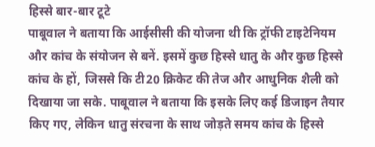हिस्से बार-बार टूटे
पाबूवाल ने बताया कि आईसीसी की योजना थी कि ट्रॉफी टाइटेनियम और कांच के संयोजन से बनें. इसमें कुछ हिस्से धातु के और कुछ हिस्से कांच के हों, जिससे कि टी20 क्रिकेट की तेज और आधुनिक शैली को दिखाया जा सके. पाबूवाल ने बताया कि इसके लिए कई डिजाइन तैयार किए गए, लेकिन धातु संरचना के साथ जोड़ते समय कांच के हिस्से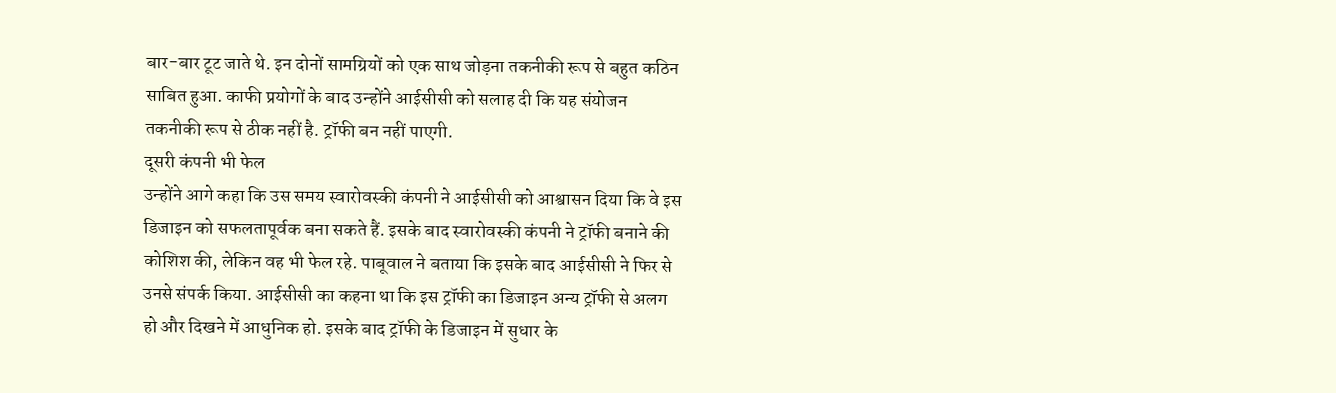बार-बार टूट जाते थे. इन दोनों सामग्रियों को एक साथ जोड़ना तकनीकी रूप से बहुत कठिन साबित हुआ. काफी प्रयोगों के बाद उन्होंने आईसीसी को सलाह दी कि यह संयोजन तकनीकी रूप से ठीक नहीं है. ट्रॉफी बन नहीं पाएगी.
दूसरी कंपनी भी फेल
उन्होंने आगे कहा कि उस समय स्वारोवस्की कंपनी ने आईसीसी को आश्वासन दिया कि वे इस डिजाइन को सफलतापूर्वक बना सकते हैं. इसके बाद स्वारोवस्की कंपनी ने ट्रॉफी बनाने की कोशिश की, लेकिन वह भी फेल रहे. पाबूवाल ने बताया कि इसके बाद आईसीसी ने फिर से उनसे संपर्क किया. आईसीसी का कहना था कि इस ट्रॉफी का डिजाइन अन्य ट्रॉफी से अलग हो और दिखने में आधुनिक हो. इसके बाद ट्रॉफी के डिजाइन में सुधार के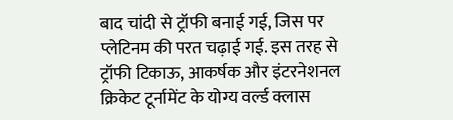बाद चांदी से ट्रॉफी बनाई गई, जिस पर प्लेटिनम की परत चढ़ाई गई. इस तरह से ट्रॉफी टिकाऊ, आकर्षक और इंटरनेशनल क्रिकेट टूर्नामेंट के योग्य वर्ल्ड क्लास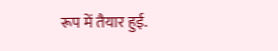रूप में तैयार हुई.